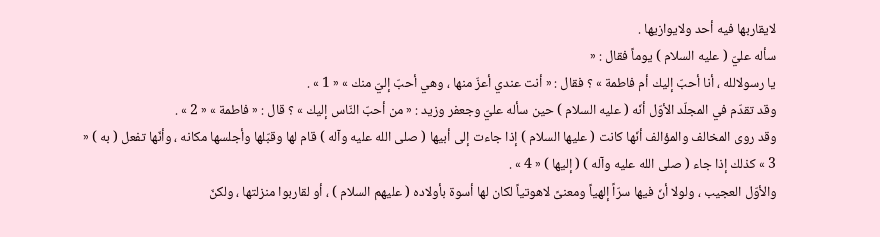لايقاربها فيه أحد ولايوازيها .
سأله عليّ ( عليه السلام ) يوماً فقال : «
يا رسولالله ، أنا أحبّ إليك أم فاطمة » ؟ فقال : « أنت عندي أعزّ منها ، وهي أحبّ إليّ منك » « 1 » .
وقد تقدّم في المجلّد الأوّل أنّه ( عليه السلام ) حين سأله عليّ وجعفر وزيد : « من أحبّ النّاس إليك » ؟ قال : « فاطمة » « 2 » .
وقد روى المخالف والمؤالف أنّها كانت ( عليها السلام ) إذا جاءت إلى أبيها ( صلى الله عليه وآله ) قام لها وقبّلها وأجلسها مكانه ، وأنّها تفعل ( به ) « 3 » كذلك إذا جاء ( صلى الله عليه وآله ) ( إليها ) « 4 » .
والأوّل العجيب ، ولولا أنّ فيها سرّاً إلهياً ومعنىً لاهوتياً لكان لها أسوة بأولاده ( عليهم السلام ) ، أو لقاربوا منزلتها ، ولكنّ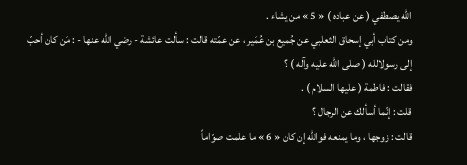الله يصطفي ( عن عباده ) « 5 » من يشاء .
ومن كتاب أبي إسحاق الثعلبي عن جُميع بن عُمَير ، عن عمّته قالت : سألت عائشة - رضي الله عنها - : مَن كان أحبّ إلى رسولالله ( صلى الله عليه وآله ) ؟
فقالت : فاطمة ( عليها السلام ) .
قلت : إنّما أسألك عن الرجال ؟
قالت : زوجها ، وما يمنعه فوالله إن كان « 6 » ما علمت صوّاماً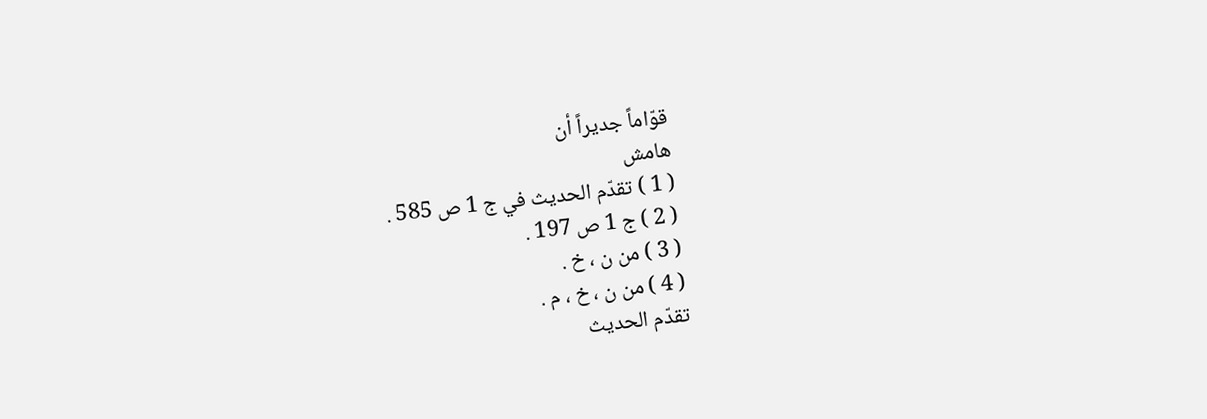قوّاماً جديراً أن
هامش
( 1 ) تقدّم الحديث في ج 1 ص 585 .
( 2 ) ج 1 ص 197 .
( 3 ) من ن ، خ .
( 4 ) من ن ، خ ، م .
تقدّم الحديث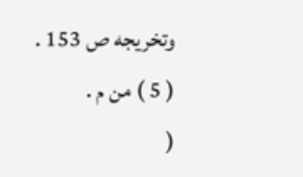وتخريجه ص 153 .
( 5 ) من م .
(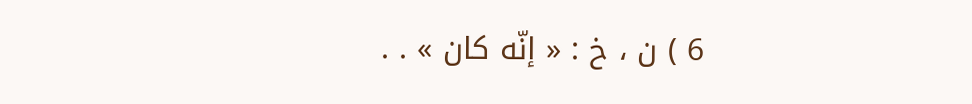6 ) ن ، خ : « إنّه كان » . .